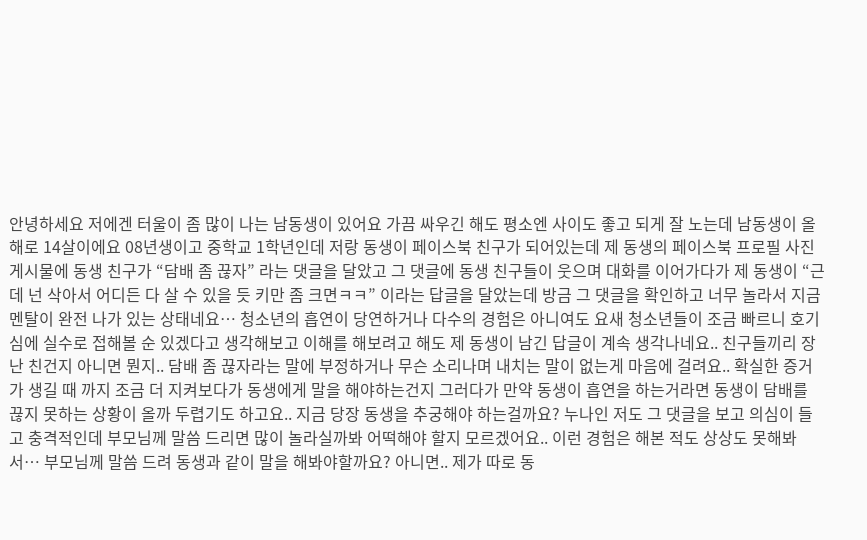안녕하세요 저에겐 터울이 좀 많이 나는 남동생이 있어요 가끔 싸우긴 해도 평소엔 사이도 좋고 되게 잘 노는데 남동생이 올해로 14살이에요 08년생이고 중학교 1학년인데 저랑 동생이 페이스북 친구가 되어있는데 제 동생의 페이스북 프로필 사진 게시물에 동생 친구가 “담배 좀 끊자” 라는 댓글을 달았고 그 댓글에 동생 친구들이 웃으며 대화를 이어가다가 제 동생이 “근데 넌 삭아서 어디든 다 살 수 있을 듯 키만 좀 크면ㅋㅋ” 이라는 답글을 달았는데 방금 그 댓글을 확인하고 너무 놀라서 지금 멘탈이 완전 나가 있는 상태네요… 청소년의 흡연이 당연하거나 다수의 경험은 아니여도 요새 청소년들이 조금 빠르니 호기심에 실수로 접해볼 순 있겠다고 생각해보고 이해를 해보려고 해도 제 동생이 남긴 답글이 계속 생각나네요.. 친구들끼리 장난 친건지 아니면 뭔지.. 담배 좀 끊자라는 말에 부정하거나 무슨 소리나며 내치는 말이 없는게 마음에 걸려요.. 확실한 증거가 생길 때 까지 조금 더 지켜보다가 동생에게 말을 해야하는건지 그러다가 만약 동생이 흡연을 하는거라면 동생이 담배를 끊지 못하는 상황이 올까 두렵기도 하고요.. 지금 당장 동생을 추궁해야 하는걸까요? 누나인 저도 그 댓글을 보고 의심이 들고 충격적인데 부모님께 말씀 드리면 많이 놀라실까봐 어떡해야 할지 모르겠어요.. 이런 경험은 해본 적도 상상도 못해봐서… 부모님께 말씀 드려 동생과 같이 말을 해봐야할까요? 아니면.. 제가 따로 동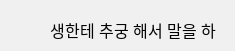생한테 추궁 해서 말을 하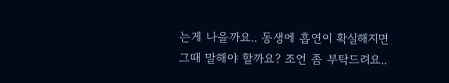는게 나을까요.. 동생에 흡연이 확실해지면 그때 말해야 할까요? 조언 좀 부탁드려요..